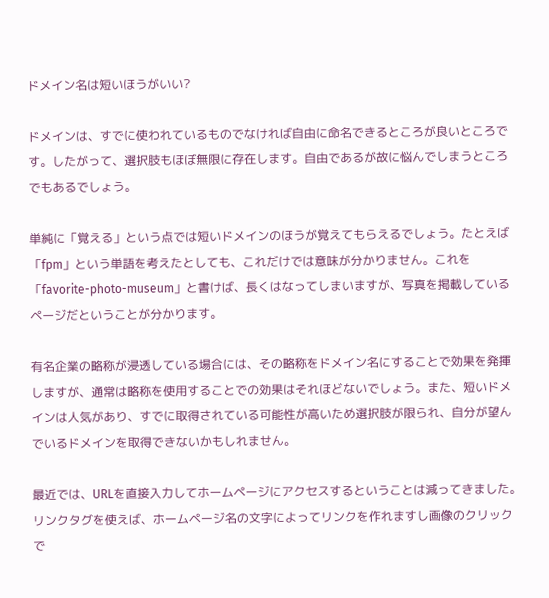ドメイン名は短いほうがいい?

ドメインは、すでに使われているものでなければ自由に命名できるところが良いところです。したがって、選択肢もほぼ無限に存在します。自由であるが故に悩んでしまうところでもあるでしょう。

単純に「覚える」という点では短いドメインのほうが覚えてもらえるでしょう。たとえば「fpm」という単語を考えたとしても、これだけでは意味が分かりません。これを「favorite-photo-museum」と書けば、長くはなってしまいますが、写真を掲載しているページだということが分かります。

有名企業の略称が浸透している場合には、その略称をドメイン名にすることで効果を発揮しますが、通常は略称を使用することでの効果はそれほどないでしょう。また、短いドメインは人気があり、すでに取得されている可能性が高いため選択肢が限られ、自分が望んでいるドメインを取得できないかもしれません。

最近では、URLを直接入力してホームページにアクセスするということは減ってきました。リンクタグを使えば、ホームページ名の文字によってリンクを作れますし画像のクリックで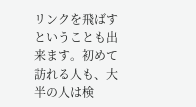リンクを飛ばすということも出来ます。初めて訪れる人も、大半の人は検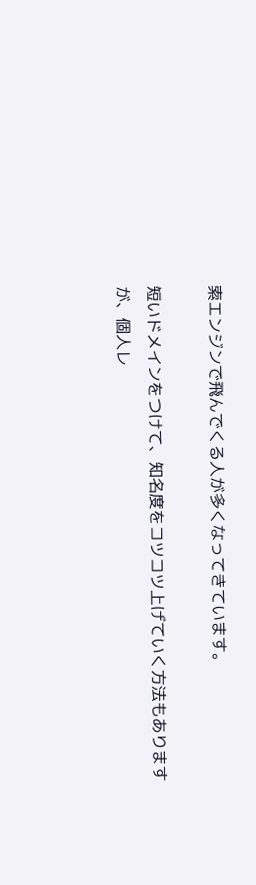索エンジンで飛んでくる人が多くなってきています。

短いドメインをつけて、知名度をコツコツ上げていく方法もありますが、個人レ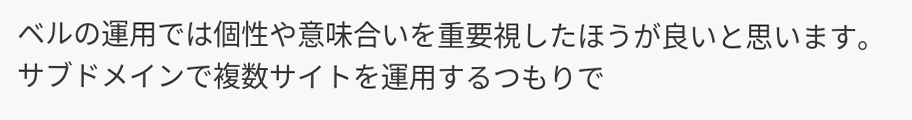ベルの運用では個性や意味合いを重要視したほうが良いと思います。サブドメインで複数サイトを運用するつもりで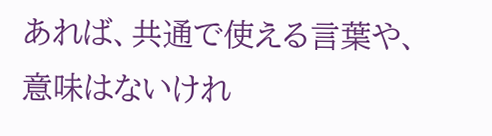あれば、共通で使える言葉や、意味はないけれ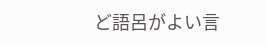ど語呂がよい言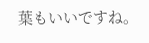葉もいいですね。